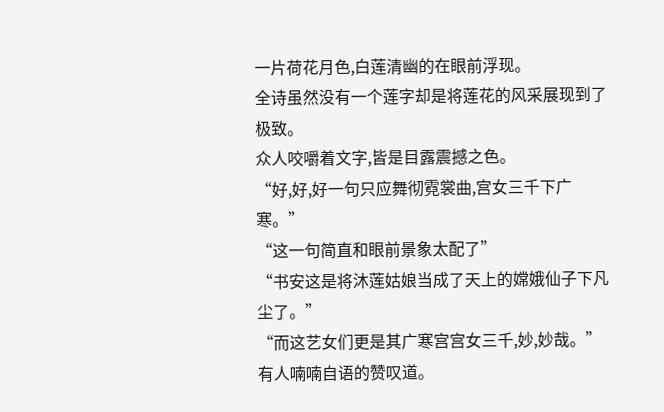一片荷花月色,白莲清幽的在眼前浮现。
全诗虽然没有一个莲字却是将莲花的风采展现到了极致。
众人咬嚼着文字,皆是目露震撼之色。
“好,好,好一句只应舞彻霓裳曲,宫女三千下广寒。”
“这一句简直和眼前景象太配了”
“书安这是将沐莲姑娘当成了天上的嫦娥仙子下凡尘了。”
“而这艺女们更是其广寒宫宫女三千,妙,妙哉。”
有人喃喃自语的赞叹道。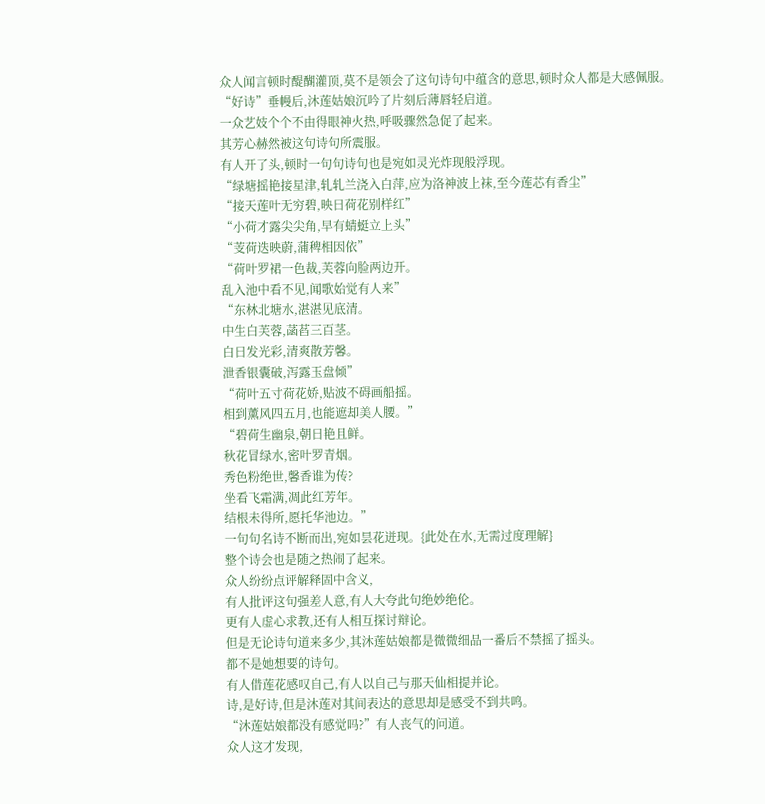众人闻言顿时醍醐灌顶,莫不是领会了这句诗句中蕴含的意思,顿时众人都是大感佩服。
“好诗”垂幔后,沐莲姑娘沉吟了片刻后薄唇轻启道。
一众艺妓个个不由得眼神火热,呼吸骤然急促了起来。
其芳心赫然被这句诗句所震服。
有人开了头,顿时一句句诗句也是宛如灵光炸现般浮现。
“绿塘摇艳接星津,轧轧兰浇入白萍,应为洛神波上袜,至今莲芯有香尘”
“接天莲叶无穷碧,映日荷花别样红”
“小荷才露尖尖角,早有蜻蜓立上头”
“芰荷迭映蔚,蒲稗相因依”
“荷叶罗裙一色裁,芙蓉向脸两边开。
乱入池中看不见,闻歌始觉有人来”
“东林北塘水,湛湛见底清。
中生白芙蓉,菡萏三百茎。
白日发光彩,清爽散芳馨。
泄香银囊破,泻露玉盘倾”
“荷叶五寸荷花娇,贴波不碍画船摇。
相到薰风四五月,也能遮却美人腰。”
“碧荷生幽泉,朝日艳且鲜。
秋花冒绿水,密叶罗青烟。
秀色粉绝世,馨香谁为传?
坐看飞霜满,凋此红芳年。
结根未得所,愿托华池边。”
一句句名诗不断而出,宛如昙花迸现。{此处在水,无需过度理解}
整个诗会也是随之热闹了起来。
众人纷纷点评解释固中含义,
有人批评这句强差人意,有人大夸此句绝妙绝伦。
更有人虚心求教,还有人相互探讨辩论。
但是无论诗句道来多少,其沐莲姑娘都是微微细品一番后不禁摇了摇头。
都不是她想要的诗句。
有人借莲花感叹自己,有人以自己与那天仙相提并论。
诗,是好诗,但是沐莲对其间表达的意思却是感受不到共鸣。
“沐莲姑娘都没有感觉吗?”有人丧气的问道。
众人这才发现,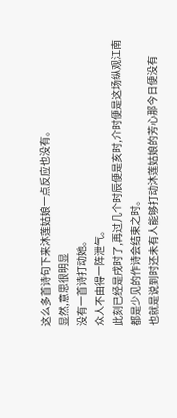这么多首诗句下来沐莲姑娘一点反应也没有。
显然,意思很明显
没有一首诗打动她。
众人不由得一阵泄气。
此刻已经是戌时了,再过几个时辰便是亥时,介时便是这场纵观江南都是少见的作诗会结束之时。
也就是说到时还未有人能够打动沐莲姑娘的芳心那今日便没有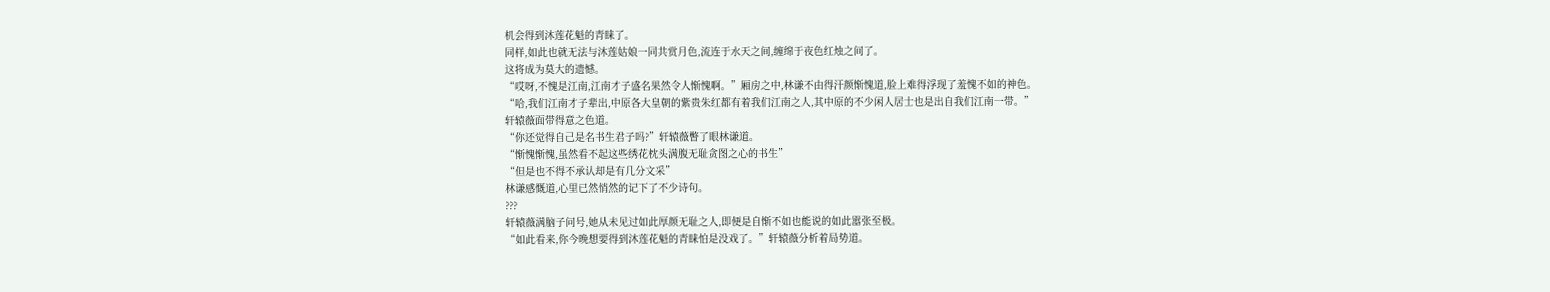机会得到沐莲花魁的青睐了。
同样,如此也就无法与沐莲姑娘一同共赏月色,流连于水天之间,缠绵于夜色红烛之间了。
这将成为莫大的遗憾。
“哎呀,不愧是江南,江南才子盛名果然令人惭愧啊。”厢房之中,林谦不由得汗颜惭愧道,脸上难得浮现了羞愧不如的神色。
“哈,我们江南才子辈出,中原各大皇朝的紫贵朱红都有着我们江南之人,其中原的不少闲人居士也是出自我们江南一带。”
轩辕薇面带得意之色道。
“你还觉得自己是名书生君子吗?”轩辕薇瞥了眼林谦道。
“惭愧惭愧,虽然看不起这些绣花枕头满腹无耻贪图之心的书生”
“但是也不得不承认却是有几分文采”
林谦感慨道,心里已然悄然的记下了不少诗句。
???
轩辕薇满脑子问号,她从未见过如此厚颜无耻之人,即便是自惭不如也能说的如此嚣张至极。
“如此看来,你今晚想要得到沐莲花魁的青睐怕是没戏了。”轩辕薇分析着局势道。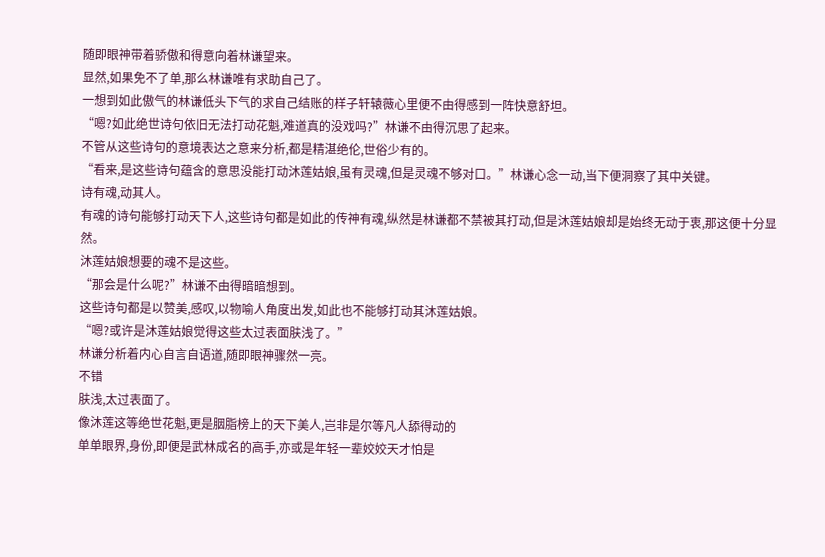随即眼神带着骄傲和得意向着林谦望来。
显然,如果免不了单,那么林谦唯有求助自己了。
一想到如此傲气的林谦低头下气的求自己结账的样子轩辕薇心里便不由得感到一阵快意舒坦。
“嗯?如此绝世诗句依旧无法打动花魁,难道真的没戏吗?”林谦不由得沉思了起来。
不管从这些诗句的意境表达之意来分析,都是精湛绝伦,世俗少有的。
“看来,是这些诗句蕴含的意思没能打动沐莲姑娘,虽有灵魂,但是灵魂不够对口。”林谦心念一动,当下便洞察了其中关键。
诗有魂,动其人。
有魂的诗句能够打动天下人,这些诗句都是如此的传神有魂,纵然是林谦都不禁被其打动,但是沐莲姑娘却是始终无动于衷,那这便十分显然。
沐莲姑娘想要的魂不是这些。
“那会是什么呢?”林谦不由得暗暗想到。
这些诗句都是以赞美,感叹,以物喻人角度出发,如此也不能够打动其沐莲姑娘。
“嗯?或许是沐莲姑娘觉得这些太过表面肤浅了。”
林谦分析着内心自言自语道,随即眼神骤然一亮。
不错
肤浅,太过表面了。
像沐莲这等绝世花魁,更是胭脂榜上的天下美人,岂非是尔等凡人舔得动的
单单眼界,身份,即便是武林成名的高手,亦或是年轻一辈姣姣天才怕是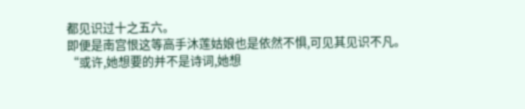都见识过十之五六。
即便是南宫恨这等高手沐莲姑娘也是依然不惧,可见其见识不凡。
“或许,她想要的并不是诗词,她想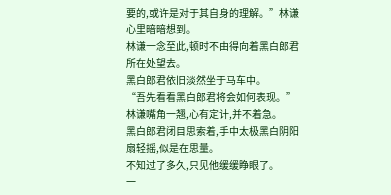要的,或许是对于其自身的理解。”林谦心里暗暗想到。
林谦一念至此,顿时不由得向着黑白郎君所在处望去。
黑白郎君依旧淡然坐于马车中。
“吾先看看黑白郎君将会如何表现。”林谦嘴角一翘,心有定计,并不着急。
黑白郎君闭目思索着,手中太极黑白阴阳扇轻摇,似是在思量。
不知过了多久,只见他缓缓睁眼了。
一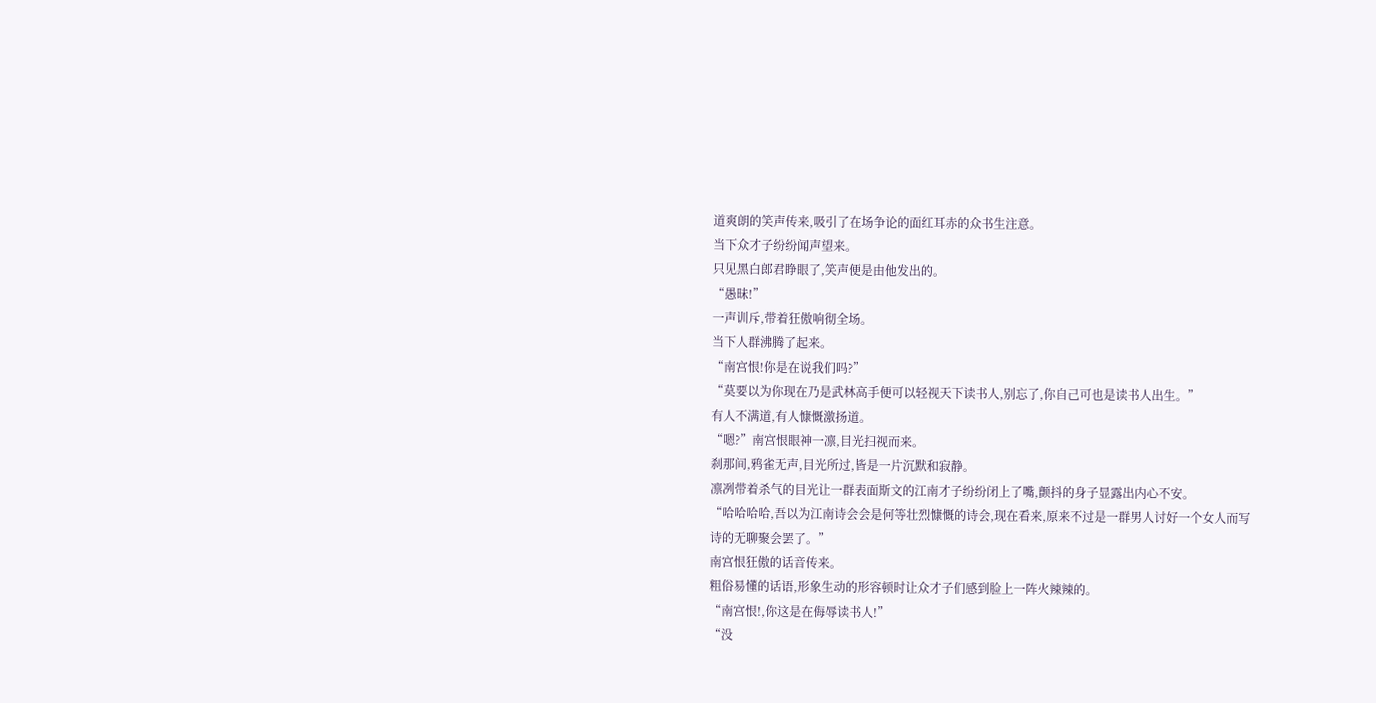道爽朗的笑声传来,吸引了在场争论的面红耳赤的众书生注意。
当下众才子纷纷闻声望来。
只见黑白郎君睁眼了,笑声便是由他发出的。
“愚昧!”
一声训斥,带着狂傲响彻全场。
当下人群沸腾了起来。
“南宫恨!你是在说我们吗?”
“莫要以为你现在乃是武林高手便可以轻视天下读书人,别忘了,你自己可也是读书人出生。”
有人不满道,有人慷慨激扬道。
“嗯?”南宫恨眼神一凛,目光扫视而来。
刹那间,鸦雀无声,目光所过,皆是一片沉默和寂静。
凛冽带着杀气的目光让一群表面斯文的江南才子纷纷闭上了嘴,颤抖的身子显露出内心不安。
“哈哈哈哈,吾以为江南诗会会是何等壮烈慷慨的诗会,现在看来,原来不过是一群男人讨好一个女人而写诗的无聊聚会罢了。”
南宫恨狂傲的话音传来。
粗俗易懂的话语,形象生动的形容顿时让众才子们感到脸上一阵火辣辣的。
“南宫恨!,你这是在侮辱读书人!”
“没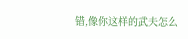错,像你这样的武夫怎么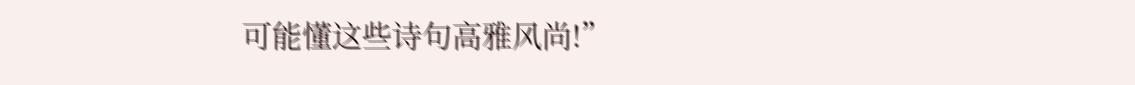可能懂这些诗句高雅风尚!”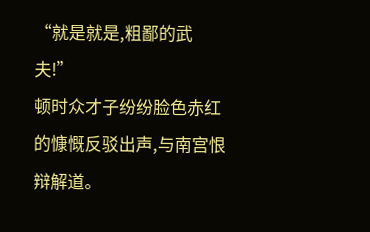“就是就是,粗鄙的武夫!”
顿时众才子纷纷脸色赤红的慷慨反驳出声,与南宫恨辩解道。